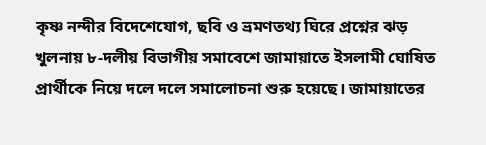কৃষ্ণ নন্দীর বিদেশেযোগ, ছবি ও ভ্রমণতথ্য ঘিরে প্রশ্নের ঝড়
খুলনায় ৮-দলীয় বিভাগীয় সমাবেশে জামায়াতে ইসলামী ঘোষিত প্রার্থীকে নিয়ে দলে দলে সমালোচনা শুরু হয়েছে। জামায়াতের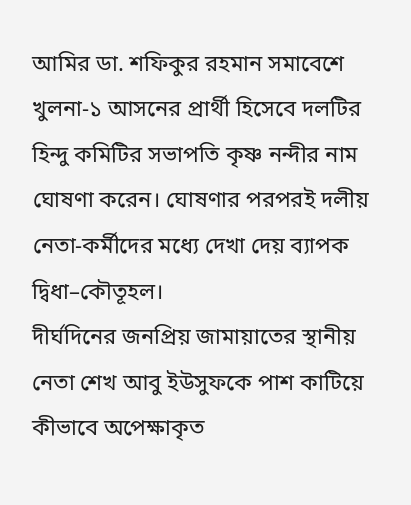আমির ডা. শফিকুর রহমান সমাবেশে খুলনা-১ আসনের প্রার্থী হিসেবে দলটির হিন্দু কমিটির সভাপতি কৃষ্ণ নন্দীর নাম ঘোষণা করেন। ঘোষণার পরপরই দলীয় নেতা-কর্মীদের মধ্যে দেখা দেয় ব্যাপক দ্বিধা–কৌতূহল।
দীর্ঘদিনের জনপ্রিয় জামায়াতের স্থানীয় নেতা শেখ আবু ইউসুফকে পাশ কাটিয়ে কীভাবে অপেক্ষাকৃত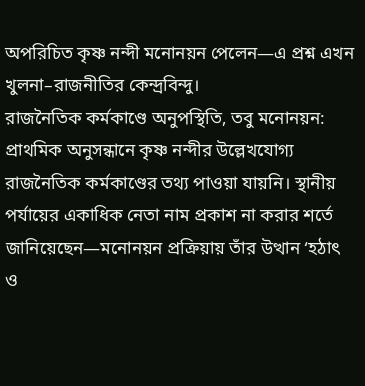অপরিচিত কৃষ্ণ নন্দী মনোনয়ন পেলেন—এ প্রশ্ন এখন খুলনা–রাজনীতির কেন্দ্রবিন্দু।
রাজনৈতিক কর্মকাণ্ডে অনুপস্থিতি, তবু মনোনয়ন:
প্রাথমিক অনুসন্ধানে কৃষ্ণ নন্দীর উল্লেখযোগ্য রাজনৈতিক কর্মকাণ্ডের তথ্য পাওয়া যায়নি। স্থানীয় পর্যায়ের একাধিক নেতা নাম প্রকাশ না করার শর্তে জানিয়েছেন—মনোনয়ন প্রক্রিয়ায় তাঁর উত্থান ‘হঠাৎ ও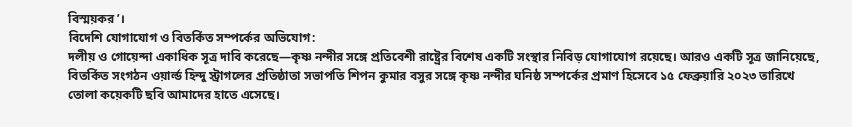বিস্ময়কর’।
বিদেশি যোগাযোগ ও বিতর্কিত সম্পর্কের অভিযোগ:
দলীয় ও গোয়েন্দা একাধিক সূত্র দাবি করেছে—কৃষ্ণ নন্দীর সঙ্গে প্রতিবেশী রাষ্ট্রের বিশেষ একটি সংস্থার নিবিড় যোগাযোগ রয়েছে। আরও একটি সূত্র জানিয়েছে, বিতর্কিত সংগঠন ওয়ার্ল্ড হিন্দু স্ট্রাগলের প্রতিষ্ঠাতা সভাপতি শিপন কুমার বসুর সঙ্গে কৃষ্ণ নন্দীর ঘনিষ্ঠ সম্পর্কের প্রমাণ হিসেবে ১৫ ফেব্রুয়ারি ২০২৩ তারিখে তোলা কয়েকটি ছবি আমাদের হাতে এসেছে।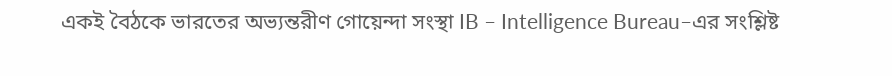একই বৈঠকে ভারতের অভ্যন্তরীণ গোয়েন্দা সংস্থা IB – Intelligence Bureau–এর সংশ্লিষ্ট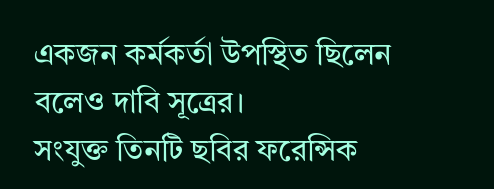একজন কর্মকর্তা উপস্থিত ছিলেন বলেও দাবি সূত্রের।
সংযুক্ত তিনটি ছবির ফরেন্সিক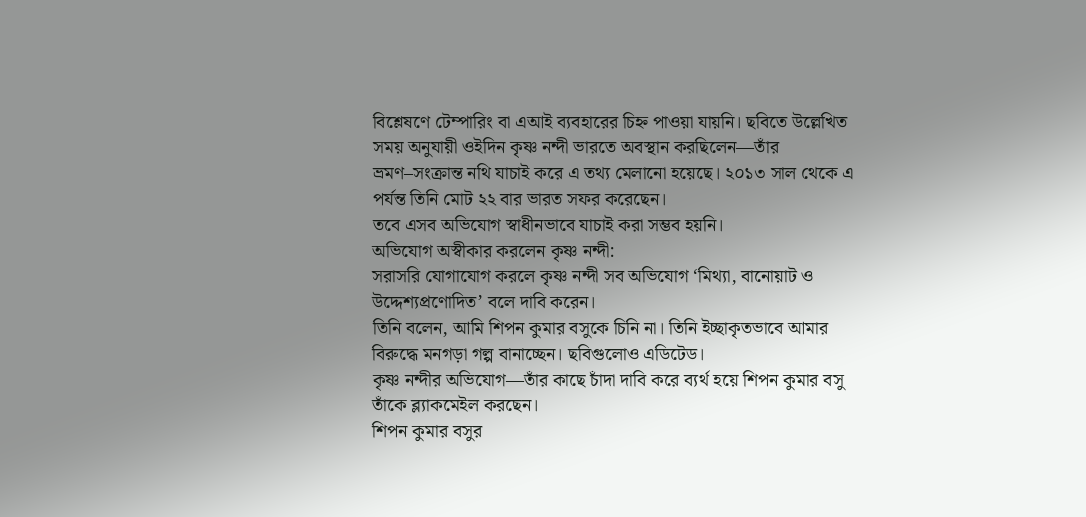বিশ্লেষণে টেম্পারিং বা এআই ব্যবহারের চিহ্ন পাওয়া যায়নি। ছবিতে উল্লেখিত সময় অনুযায়ী ওইদিন কৃষ্ণ নন্দী ভারতে অবস্থান করছিলেন—তাঁর ভ্রমণ–সংক্রান্ত নথি যাচাই করে এ তথ্য মেলানো হয়েছে। ২০১৩ সাল থেকে এ পর্যন্ত তিনি মোট ২২ বার ভারত সফর করেছেন।
তবে এসব অভিযোগ স্বাধীনভাবে যাচাই করা সম্ভব হয়নি।
অভিযোগ অস্বীকার করলেন কৃষ্ণ নন্দী:
সরাসরি যোগাযোগ করলে কৃষ্ণ নন্দী সব অভিযোগ ‘মিথ্যা, বানোয়াট ও উদ্দেশ্যপ্রণোদিত’ বলে দাবি করেন।
তিনি বলেন, আমি শিপন কুমার বসুকে চিনি না। তিনি ইচ্ছাকৃতভাবে আমার বিরুদ্ধে মনগড়া গল্প বানাচ্ছেন। ছবিগুলোও এডিটেড।
কৃষ্ণ নন্দীর অভিযোগ—তাঁর কাছে চাঁদা দাবি করে ব্যর্থ হয়ে শিপন কুমার বসু তাঁকে ব্ল্যাকমেইল করছেন।
শিপন কুমার বসুর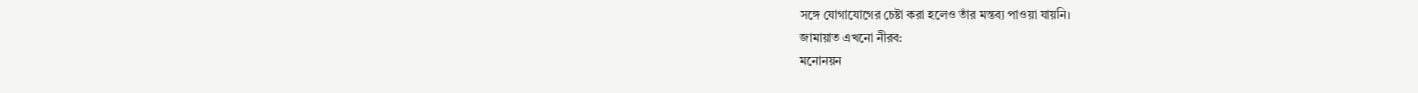সঙ্গে যোগাযোগের চেষ্টা করা হলেও তাঁর মন্তব্য পাওয়া যায়নি।
জামায়াত এখনো নীরব:
মনোনয়ন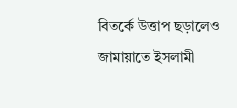বিতর্কে উত্তাপ ছড়ালেও জামায়াতে ইসলামী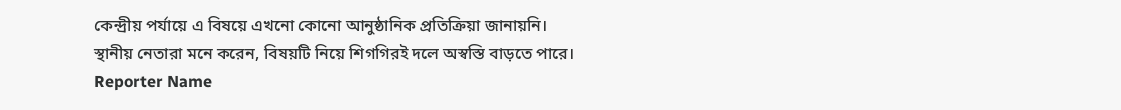কেন্দ্রীয় পর্যায়ে এ বিষয়ে এখনো কোনো আনুষ্ঠানিক প্রতিক্রিয়া জানায়নি।
স্থানীয় নেতারা মনে করেন, বিষয়টি নিয়ে শিগগিরই দলে অস্বস্তি বাড়তে পারে।
Reporter Name